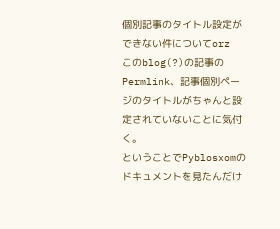個別記事のタイトル設定ができない件についてorz
このblog(?)の記事のPermlink、記事個別ページのタイトルがちゃんと設定されていないことに気付く。
ということでPyblosxomのドキュメントを見たんだけ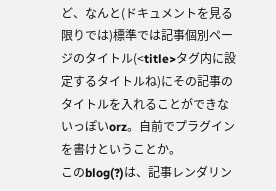ど、なんと(ドキュメントを見る限りでは)標準では記事個別ページのタイトル(<title>タグ内に設定するタイトルね)にその記事のタイトルを入れることができないっぽいorz。自前でプラグインを書けということか。
このblog(?)は、記事レンダリン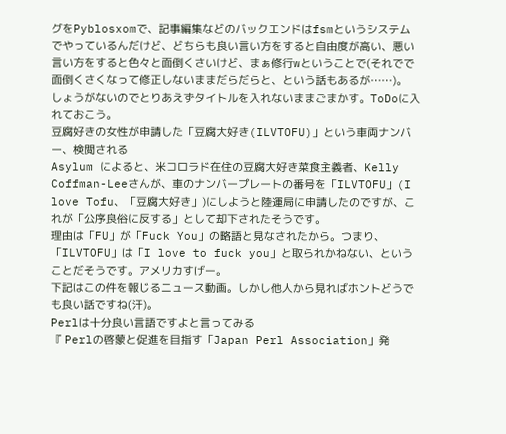グをPyblosxomで、記事編集などのバックエンドはfsmというシステムでやっているんだけど、どちらも良い言い方をすると自由度が高い、悪い言い方をすると色々と面倒くさいけど、まぁ修行wということで(それでで面倒くさくなって修正しないままだらだらと、という話もあるが……)。
しょうがないのでとりあえずタイトルを入れないままごまかす。ToDoに入れておこう。
豆腐好きの女性が申請した「豆腐大好き(ILVTOFU)」という車両ナンバー、検閲される
Asylum によると、米コロラド在住の豆腐大好き菜食主義者、Kelly Coffman-Leeさんが、車のナンバープレートの番号を「ILVTOFU」(I love Tofu、「豆腐大好き」)にしようと陸運局に申請したのですが、これが「公序良俗に反する」として却下されたそうです。
理由は「FU」が「Fuck You」の略語と見なされたから。つまり、「ILVTOFU」は「I love to fuck you」と取られかねない、ということだそうです。アメリカすげー。
下記はこの件を報じるニュース動画。しかし他人から見ればホントどうでも良い話ですね(汗)。
Perlは十分良い言語ですよと言ってみる
『 Perlの啓蒙と促進を目指す「Japan Perl Association」発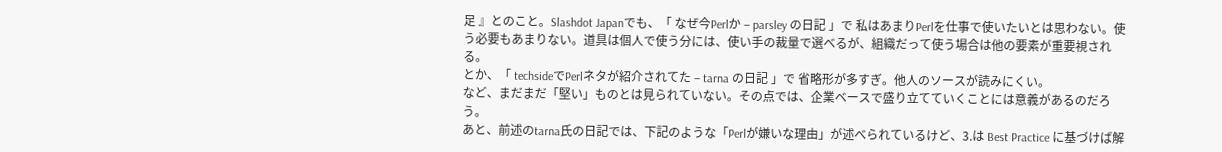足 』とのこと。Slashdot Japanでも、「 なぜ今Perlか – parsley の日記 」で 私はあまりPerlを仕事で使いたいとは思わない。使う必要もあまりない。道具は個人で使う分には、使い手の裁量で選べるが、組織だって使う場合は他の要素が重要視される。
とか、「 techsideでPerlネタが紹介されてた – tarna の日記 」で 省略形が多すぎ。他人のソースが読みにくい。
など、まだまだ「堅い」ものとは見られていない。その点では、企業ベースで盛り立てていくことには意義があるのだろう。
あと、前述のtarna氏の日記では、下記のような「Perlが嫌いな理由」が述べられているけど、3.は Best Practice に基づけば解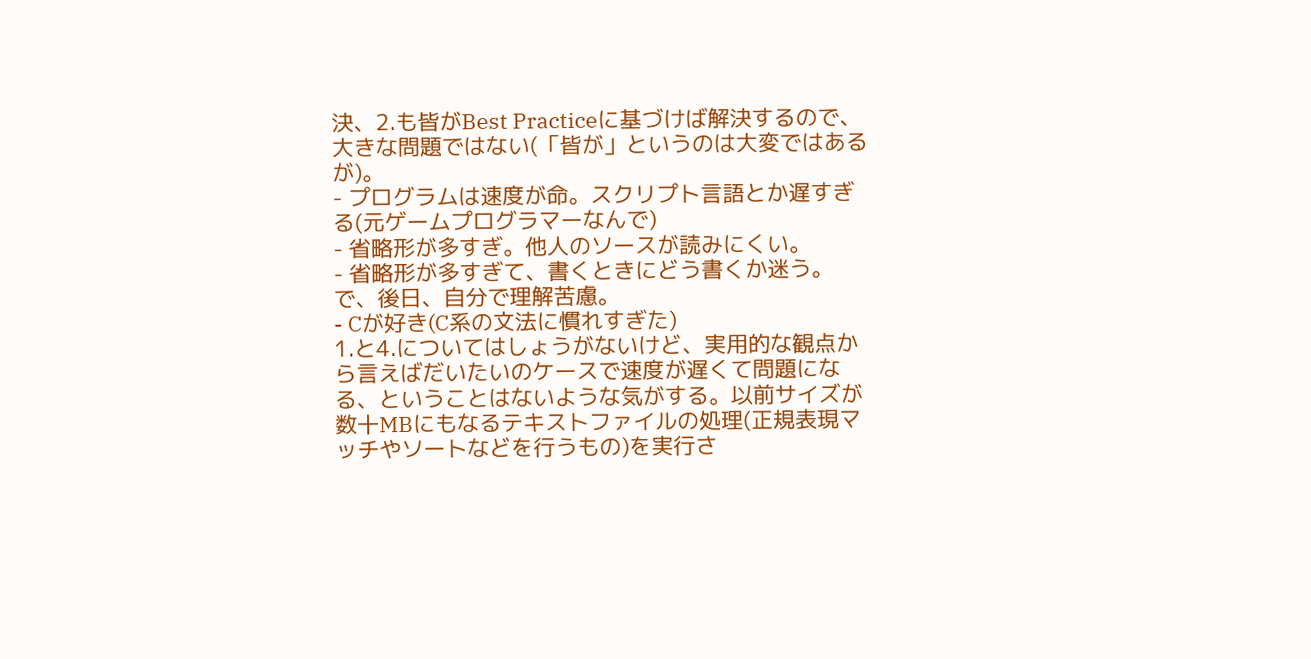決、2.も皆がBest Practiceに基づけば解決するので、大きな問題ではない(「皆が」というのは大変ではあるが)。
- プログラムは速度が命。スクリプト言語とか遅すぎる(元ゲームプログラマーなんで)
- 省略形が多すぎ。他人のソースが読みにくい。
- 省略形が多すぎて、書くときにどう書くか迷う。で、後日、自分で理解苦慮。
- Cが好き(C系の文法に慣れすぎた)
1.と4.についてはしょうがないけど、実用的な観点から言えばだいたいのケースで速度が遅くて問題になる、ということはないような気がする。以前サイズが数十MBにもなるテキストファイルの処理(正規表現マッチやソートなどを行うもの)を実行さ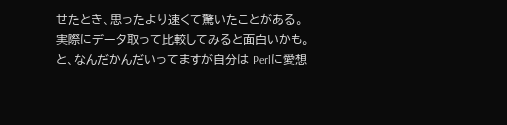せたとき、思ったより速くて驚いたことがある。実際にデータ取って比較してみると面白いかも。
と、なんだかんだいってますが自分は Perlに愛想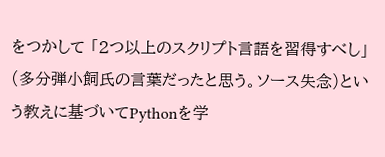をつかして 「2つ以上のスクリプト言語を習得すべし」(多分弾小飼氏の言葉だったと思う。ソース失念)という教えに基づいてPythonを学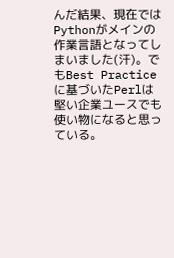んだ結果、現在ではPythonがメインの作業言語となってしまいました(汗)。でもBest Practiceに基づいたPerlは堅い企業ユースでも使い物になると思っている。